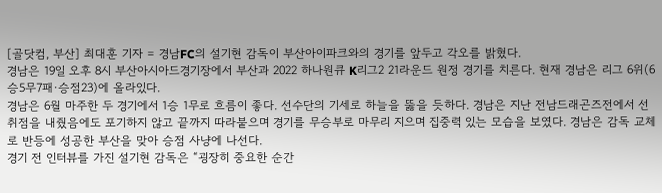[골닷컴, 부산] 최대훈 기자 = 경남FC의 설기현 감독이 부산아이파크와의 경기를 앞두고 각오를 밝혔다.
경남은 19일 오후 8시 부산아시아드경기장에서 부산과 2022 하나원큐 K리그2 21라운드 원정 경기를 치른다. 현재 경남은 리그 6위(6승5무7패·승점23)에 올라있다.
경남은 6월 마주한 두 경기에서 1승 1무로 흐름이 좋다. 선수단의 기세로 하늘을 뚫을 듯하다. 경남은 지난 전남드래곤즈전에서 선취점을 내줬음에도 포기하지 않고 끝까지 따라붙으며 경기를 무승부로 마무리 지으며 집중력 있는 모습을 보였다. 경남은 감독 교체로 반등에 성공한 부산을 맞아 승점 사냥에 나선다.
경기 전 인터뷰를 가진 설기현 감독은 “굉장히 중요한 순간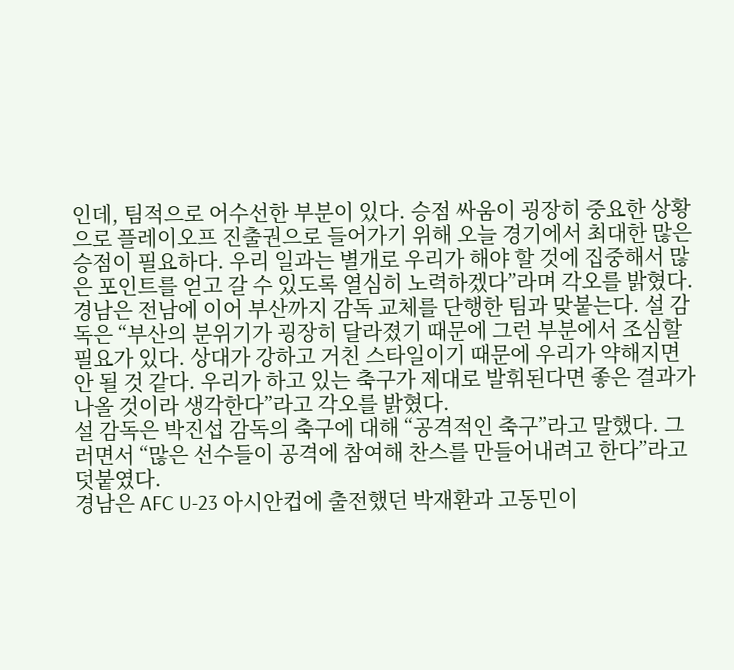인데, 팀적으로 어수선한 부분이 있다. 승점 싸움이 굉장히 중요한 상황으로 플레이오프 진출권으로 들어가기 위해 오늘 경기에서 최대한 많은 승점이 필요하다. 우리 일과는 별개로 우리가 해야 할 것에 집중해서 많은 포인트를 얻고 갈 수 있도록 열심히 노력하겠다”라며 각오를 밝혔다.
경남은 전남에 이어 부산까지 감독 교체를 단행한 팀과 맞붙는다. 설 감독은 “부산의 분위기가 굉장히 달라졌기 때문에 그런 부분에서 조심할 필요가 있다. 상대가 강하고 거친 스타일이기 때문에 우리가 약해지면 안 될 것 같다. 우리가 하고 있는 축구가 제대로 발휘된다면 좋은 결과가 나올 것이라 생각한다”라고 각오를 밝혔다.
설 감독은 박진섭 감독의 축구에 대해 “공격적인 축구”라고 말했다. 그러면서 “많은 선수들이 공격에 참여해 찬스를 만들어내려고 한다”라고 덧붙였다.
경남은 AFC U-23 아시안컵에 출전했던 박재환과 고동민이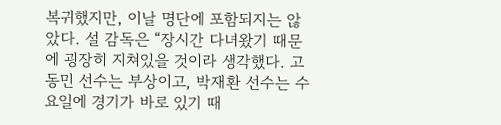복귀했지만, 이날 명단에 포함되지는 않았다. 설 감독은 “장시간 다녀왔기 때문에 굉장히 지쳐있을 것이라 생각했다. 고동민 선수는 부상이고, 박재환 선수는 수요일에 경기가 바로 있기 때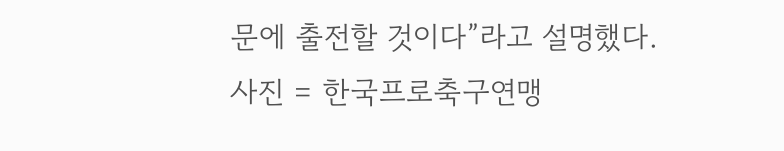문에 출전할 것이다”라고 설명했다.
사진 = 한국프로축구연맹